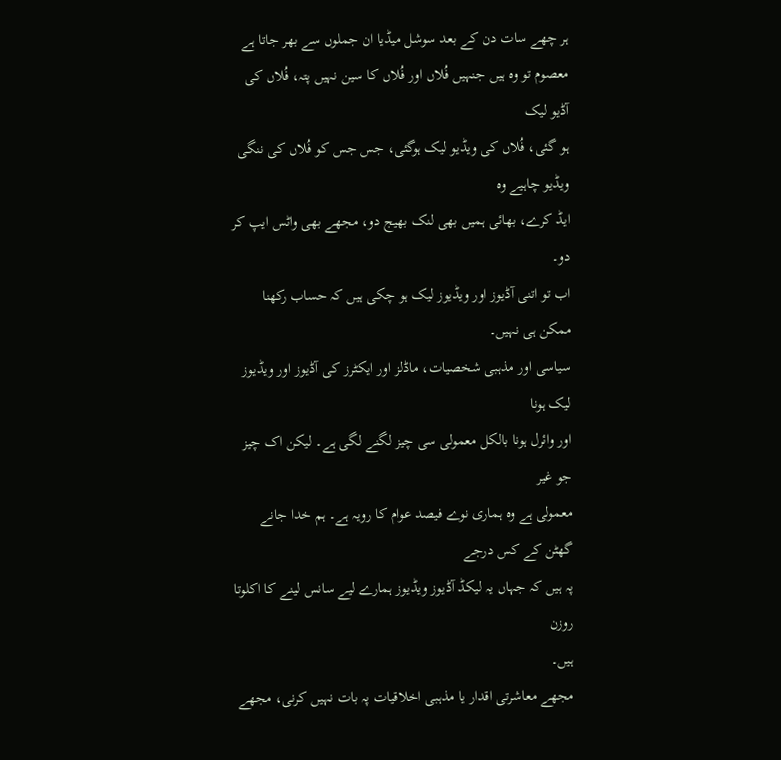ہر چھے سات دن کے بعد سوشل میڈیا ان جملوں سے بھر جاتا ہے
معصوم تو وہ ہیں جنہیں فُلاں اور فُلاں کا سین نہیں پتہ، فُلاں کی آڈیو لیک
ہو گئی، فُلاں کی ویڈیو لیک ہوگئی، جس جس کو فُلاں کی ننگی ویڈیو چاہیے وہ
ایڈ کرے، بھائی ہمیں بھی لنک بھیج دو، مجھے بھی واٹس ایپ کر دو۔
اب تو اتنی آڈیوز اور ویڈیوز لیک ہو چکی ہیں کہ حساب رکھنا ممکن ہی نہیں۔
سیاسی اور مذہبی شخصیات، ماڈلز اور ایکٹرز کی آڈیوز اور ویڈیوز لیک ہونا
اور وائرل ہونا بالکل معمولی سی چیز لگنے لگی ہے۔ لیکن اک چیز جو غیر
معمولی ہے وہ ہماری نوے فیصد عوام کا رویہ ہے۔ ہم خدا جانے گھٹن کے کس درجے
پہ ہیں کہ جہاں یہ لیکڈ آڈیوز ویڈیوز ہمارے لیے سانس لینے کا اکلوتا روزن
ہیں۔
مجھے معاشرتی اقدار یا مذہبی اخلاقیات پہ بات نہیں کرنی، مجھے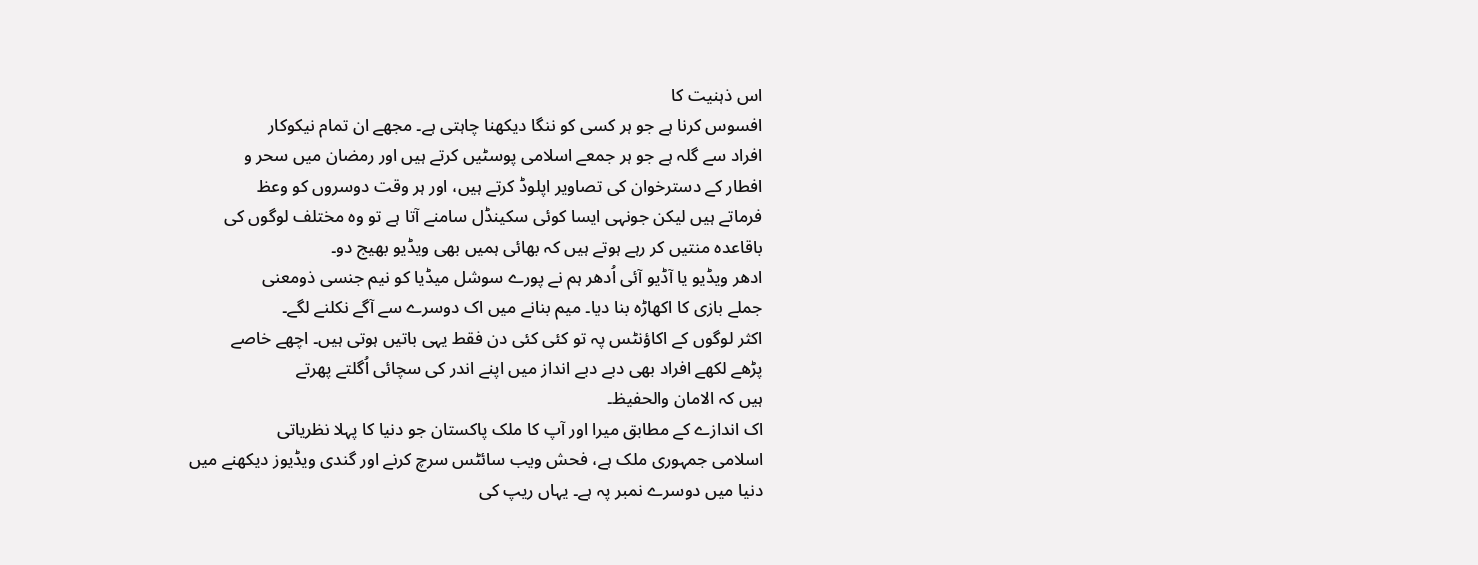اس ذہنیت کا
افسوس کرنا ہے جو ہر کسی کو ننگا دیکھنا چاہتی ہے۔ مجھے ان تمام نیکوکار
افراد سے گلہ ہے جو ہر جمعے اسلامی پوسٹیں کرتے ہیں اور رمضان میں سحر و
افطار کے دسترخوان کی تصاویر اپلوڈ کرتے ہیں، اور ہر وقت دوسروں کو وعظ
فرماتے ہیں لیکن جونہی ایسا کوئی سکینڈل سامنے آتا ہے تو وہ مختلف لوگوں کی
باقاعدہ منتیں کر رہے ہوتے ہیں کہ بھائی ہمیں بھی ویڈیو بھیج دو۔
ادھر ویڈیو یا آڈیو آئی اُدھر ہم نے پورے سوشل میڈیا کو نیم جنسی ذومعنی
جملے بازی کا اکھاڑہ بنا دیا۔ میم بنانے میں اک دوسرے سے آگے نکلنے لگے۔
اکثر لوگوں کے اکاؤنٹس پہ تو کئی کئی دن فقط یہی باتیں ہوتی ہیں۔ اچھے خاصے
پڑھے لکھے افراد بھی دبے دبے انداز میں اپنے اندر کی سچائی اُگلتے پھرتے
ہیں کہ الامان والحفیظ۔
اک اندازے کے مطابق میرا اور آپ کا ملک پاکستان جو دنیا کا پہلا نظریاتی
اسلامی جمہوری ملک ہے، فحش ویب سائٹس سرچ کرنے اور گندی ویڈیوز دیکھنے میں
دنیا میں دوسرے نمبر پہ ہے۔ یہاں ریپ کی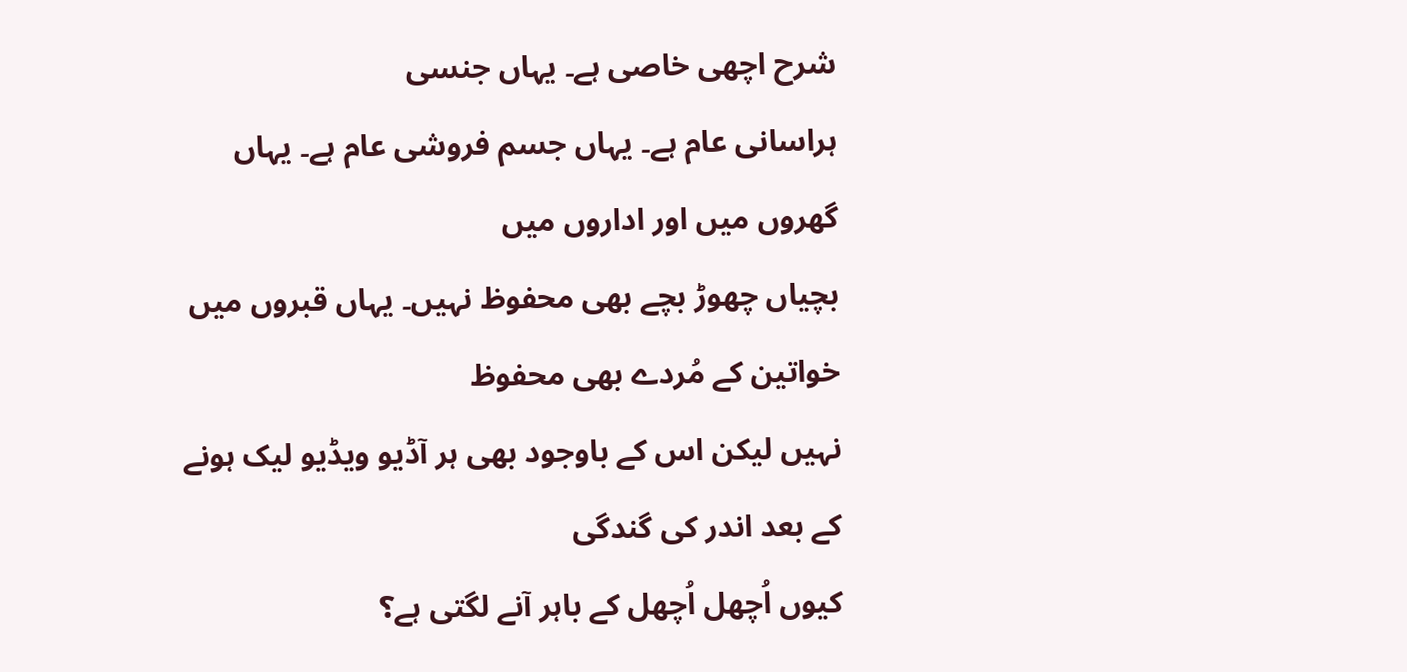شرح اچھی خاصی ہے۔ یہاں جنسی
ہراسانی عام ہے۔ یہاں جسم فروشی عام ہے۔ یہاں گھروں میں اور اداروں میں
بچیاں چھوڑ بچے بھی محفوظ نہیں۔ یہاں قبروں میں خواتین کے مُردے بھی محفوظ
نہیں لیکن اس کے باوجود بھی ہر آڈیو ویڈیو لیک ہونے کے بعد اندر کی گندگی
کیوں اُچھل اُچھل کے باہر آنے لگتی ہے؟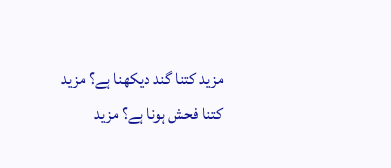مزید کتنا گند دیکھنا ہے؟ مزید کتنا فحش ہونا ہے؟ مزید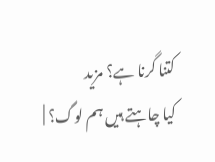کتنا گرنا ہے؟ مزید
کیا چاہتے ہیں ہم لوگ؟ |